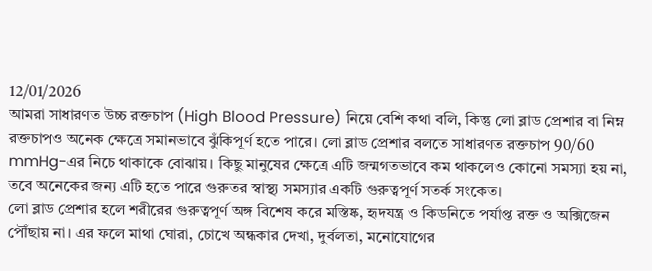12/01/2026
আমরা সাধারণত উচ্চ রক্তচাপ (High Blood Pressure) নিয়ে বেশি কথা বলি, কিন্তু লো ব্লাড প্রেশার বা নিম্ন রক্তচাপও অনেক ক্ষেত্রে সমানভাবে ঝুঁকিপূর্ণ হতে পারে। লো ব্লাড প্রেশার বলতে সাধারণত রক্তচাপ 90/60 mmHg-এর নিচে থাকাকে বোঝায়। কিছু মানুষের ক্ষেত্রে এটি জন্মগতভাবে কম থাকলেও কোনো সমস্যা হয় না, তবে অনেকের জন্য এটি হতে পারে গুরুতর স্বাস্থ্য সমস্যার একটি গুরুত্বপূর্ণ সতর্ক সংকেত।
লো ব্লাড প্রেশার হলে শরীরের গুরুত্বপূর্ণ অঙ্গ বিশেষ করে মস্তিষ্ক, হৃদযন্ত্র ও কিডনিতে পর্যাপ্ত রক্ত ও অক্সিজেন পৌঁছায় না। এর ফলে মাথা ঘোরা, চোখে অন্ধকার দেখা, দুর্বলতা, মনোযোগের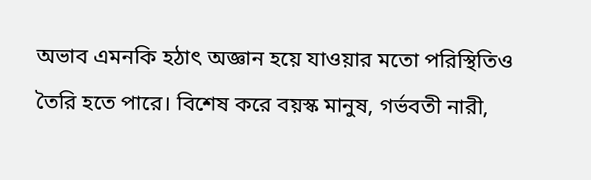অভাব এমনকি হঠাৎ অজ্ঞান হয়ে যাওয়ার মতো পরিস্থিতিও তৈরি হতে পারে। বিশেষ করে বয়স্ক মানুষ, গর্ভবতী নারী,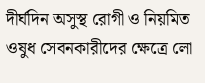দীর্ঘদিন অসুস্থ রোগী ও নিয়মিত ওষুধ সেবনকারীদের ক্ষেত্রে লো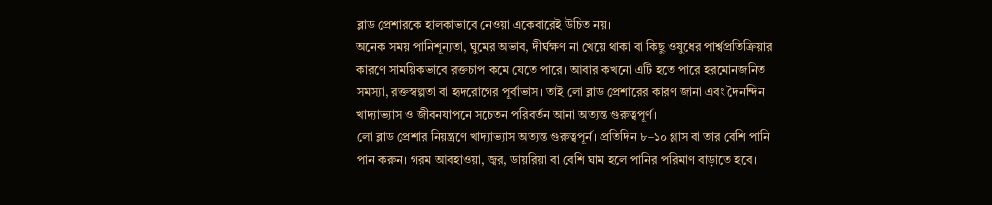ব্লাড প্রেশারকে হালকাভাবে নেওয়া একেবারেই উচিত নয়।
অনেক সময় পানিশূন্যতা, ঘুমের অভাব, দীর্ঘক্ষণ না খেয়ে থাকা বা কিছু ওষুধের পার্শ্বপ্রতিক্রিয়ার কারণে সাময়িকভাবে রক্তচাপ কমে যেতে পারে। আবার কখনো এটি হতে পারে হরমোনজনিত সমস্যা, রক্তস্বল্পতা বা হৃদরোগের পূর্বাভাস। তাই লো ব্লাড প্রেশারের কারণ জানা এবং দৈনন্দিন খাদ্যাভ্যাস ও জীবনযাপনে সচেতন পরিবর্তন আনা অত্যন্ত গুরুত্বপূর্ণ।
লো ব্লাড প্রেশার নিয়ন্ত্রণে খাদ্যাভ্যাস অত্যন্ত গুরুত্বপূর্ন। প্রতিদিন ৮–১০ গ্লাস বা তার বেশি পানি পান করুন। গরম আবহাওয়া, জ্বর, ডায়রিয়া বা বেশি ঘাম হলে পানির পরিমাণ বাড়াতে হবে।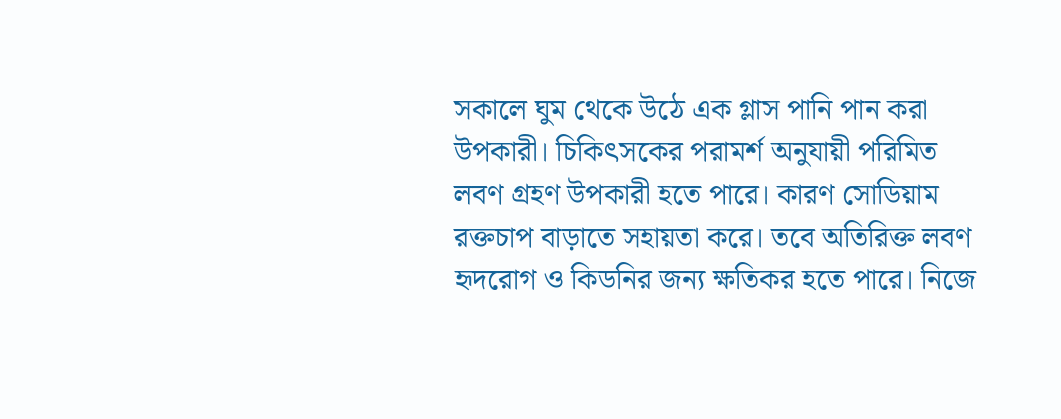সকালে ঘুম থেকে উঠে এক গ্লাস পানি পান করা উপকারী। চিকিৎসকের পরামর্শ অনুযায়ী পরিমিত লবণ গ্রহণ উপকারী হতে পারে। কারণ সোডিয়াম রক্তচাপ বাড়াতে সহায়তা করে। তবে অতিরিক্ত লবণ হৃদরোগ ও কিডনির জন্য ক্ষতিকর হতে পারে। নিজে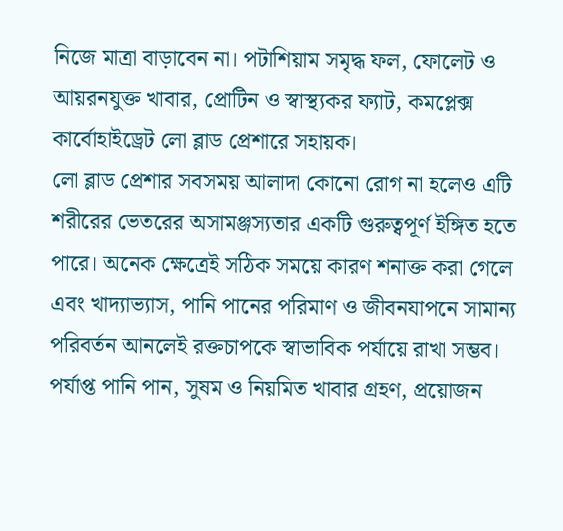নিজে মাত্রা বাড়াবেন না। পটাশিয়াম সমৃদ্ধ ফল, ফোলেট ও আয়রনযুক্ত খাবার, প্রোটিন ও স্বাস্থ্যকর ফ্যাট, কমপ্লেক্স কার্বোহাইড্রেট লো ব্লাড প্রেশারে সহায়ক।
লো ব্লাড প্রেশার সবসময় আলাদা কোনো রোগ না হলেও এটি শরীরের ভেতরের অসামঞ্জস্যতার একটি গুরুত্বপূর্ণ ইঙ্গিত হতে পারে। অনেক ক্ষেত্রেই সঠিক সময়ে কারণ শনাক্ত করা গেলে এবং খাদ্যাভ্যাস, পানি পানের পরিমাণ ও জীবনযাপনে সামান্য পরিবর্তন আনলেই রক্তচাপকে স্বাভাবিক পর্যায়ে রাখা সম্ভব।
পর্যাপ্ত পানি পান, সুষম ও নিয়মিত খাবার গ্রহণ, প্রয়োজন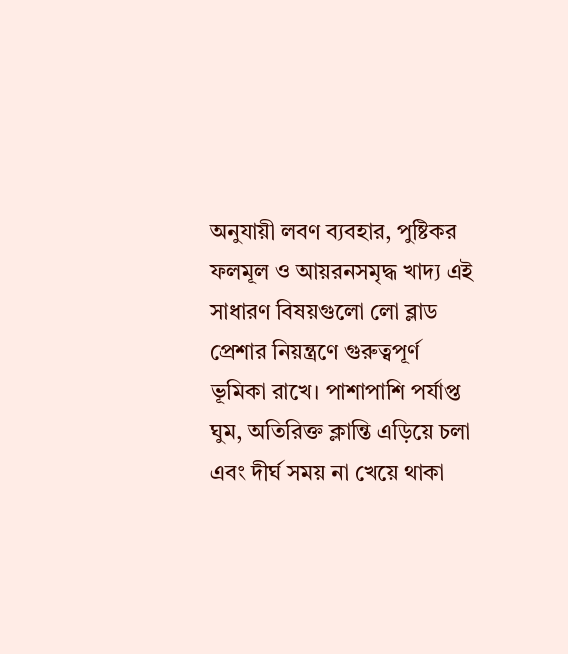অনুযায়ী লবণ ব্যবহার, পুষ্টিকর ফলমূল ও আয়রনসমৃদ্ধ খাদ্য এই সাধারণ বিষয়গুলো লো ব্লাড প্রেশার নিয়ন্ত্রণে গুরুত্বপূর্ণ ভূমিকা রাখে। পাশাপাশি পর্যাপ্ত ঘুম, অতিরিক্ত ক্লান্তি এড়িয়ে চলা এবং দীর্ঘ সময় না খেয়ে থাকা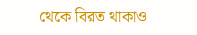থেকে বিরত থাকাও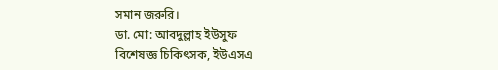সমান জরুরি।
ডা. মো: আবদুল্লাহ ইউসুফ
বিশেষজ্ঞ চিকিৎসক, ইউএসএ